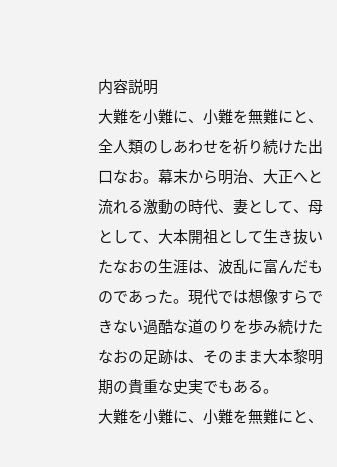内容説明
大難を小難に、小難を無難にと、全人類のしあわせを祈り続けた出口なお。幕末から明治、大正へと流れる激動の時代、妻として、母として、大本開祖として生き抜いたなおの生涯は、波乱に富んだものであった。現代では想像すらできない過酷な道のりを歩み続けたなおの足跡は、そのまま大本黎明期の貴重な史実でもある。
大難を小難に、小難を無難にと、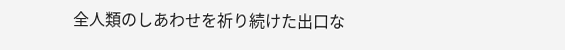全人類のしあわせを祈り続けた出口な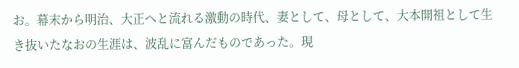お。幕末から明治、大正へと流れる激動の時代、妻として、母として、大本開祖として生き抜いたなおの生涯は、波乱に富んだものであった。現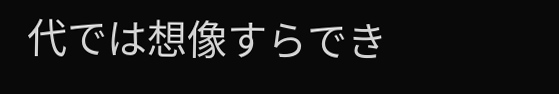代では想像すらでき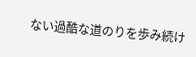ない過酷な道のりを歩み続け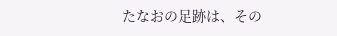たなおの足跡は、その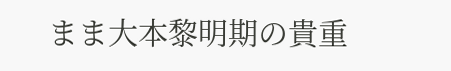まま大本黎明期の貴重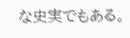な史実でもある。